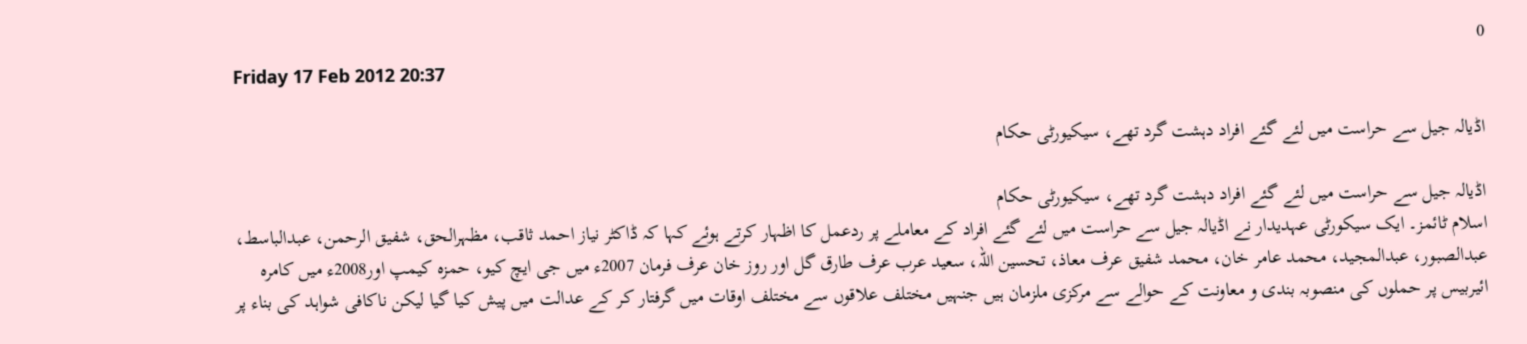0
Friday 17 Feb 2012 20:37

اڈیالہ جیل سے حراست میں لئے گئے افراد دہشت گرد تھے، سیکیورٹی حکام

اڈیالہ جیل سے حراست میں لئے گئے افراد دہشت گرد تھے، سیکیورٹی حکام
اسلام ٹائمز۔ ایک سیکورٹی عہدیدار نے اڈیالہ جیل سے حراست میں لئے گئے افراد کے معاملے پر ردعمل کا اظہار کرتے ہوئے کہا کہ ڈاکٹر نیاز احمد ثاقب، مظہرالحق، شفیق الرحمن، عبدالباسط، عبدالصبور، عبدالمجید، محمد عامر خان، محمد شفیق عرف معاذ، تحسین اللہ، سعید عرب عرف طارق گل اور روز خان عرف فرمان 2007ء میں جی ایچ کیو، حمزہ کیمپ اور2008ء میں کامرہ ائیربیس پر حملوں کی منصوبہ بندی و معاونت کے حوالے سے مرکزی ملزمان ہیں جنہیں مختلف علاقوں سے مختلف اوقات میں گرفتار کر کے عدالت میں پیش کیا گیا لیکن ناکافی شواہد کی بناء پر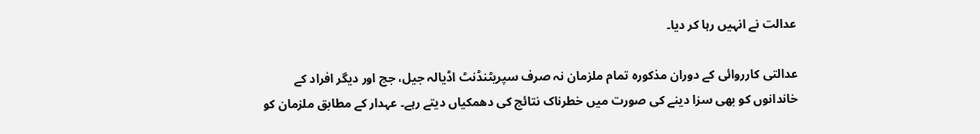عدالت نے انہیں رہا کر دیا۔

عدالتی کارروائی کے دوران مذکورہ تمام ملزمان نہ صرف سپریٹنڈنٹ اڈیالہ جیل، جج اور دیگر افراد کے خاندانوں کو بھی سزا دینے کی صورت میں خطرناک نتائج کی دھمکیاں دیتے رہے۔ عہدار کے مطابق ملزمان کو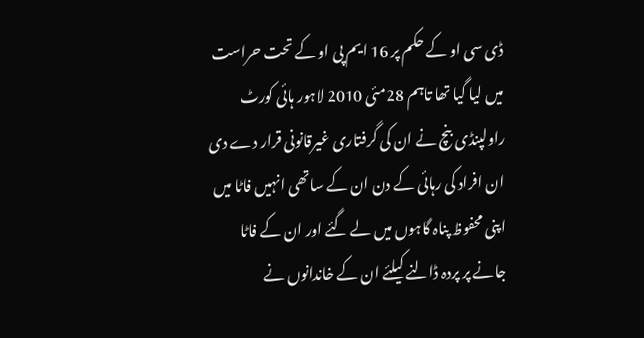ڈی سی او کے حکم پر 16 ایم پی او کے تحت حراست میں لیا گیا تھا تاہم 28مئی 2010 لاہور ہائی کورٹ راولپنڈی بنچ نے ان کی گرفتاری غیرقانونی قرار دے دی ان افراد کی رہائی کے دن ان کے ساتھی انہیں فاٹا میں اپنی محفوظ پناہ گاہوں میں لے گئے اور ان کے فاٹا جانے پر پردہ ڈالنے کیلئے ان کے خاندانوں نے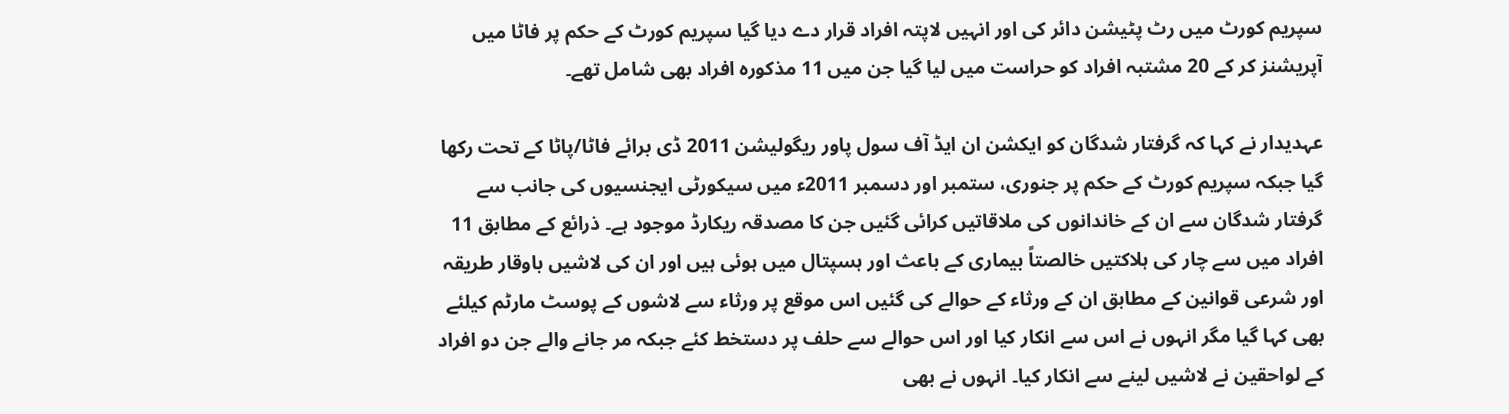سپریم کورٹ میں رٹ پٹیشن دائر کی اور انہیں لاپتہ افراد قرار دے دیا گیا سپریم کورٹ کے حکم پر فاٹا میں آپریشنز کر کے 20 مشتبہ افراد کو حراست میں لیا گیا جن میں 11 مذکورہ افراد بھی شامل تھے۔

عہدیدار نے کہا کہ گرفتار شدگان کو ایکشن ان ایڈ آف سول پاور ریگولیشن 2011 ڈی برائے فاٹا/پاٹا کے تحت رکھا گیا جبکہ سپریم کورٹ کے حکم پر جنوری، ستمبر اور دسمبر 2011ء میں سیکورٹی ایجنسیوں کی جانب سے گرفتار شدگان سے ان کے خاندانوں کی ملاقاتیں کرائی گئیں جن کا مصدقہ ریکارڈ موجود ہے۔ ذرائع کے مطابق 11 افراد میں سے چار کی ہلاکتیں خالصتاً بیماری کے باعث اور ہسپتال میں ہوئی ہیں اور ان کی لاشیں باوقار طریقہ اور شرعی قوانین کے مطابق ان کے ورثاء کے حوالے کی گئیں اس موقع پر ورثاء سے لاشوں کے پوسٹ مارٹم کیلئے بھی کہا گیا مگر انہوں نے اس سے انکار کیا اور اس حوالے سے حلف پر دستخط کئے جبکہ مر جانے والے جن دو افراد کے لواحقین نے لاشیں لینے سے انکار کیا۔ انہوں نے بھی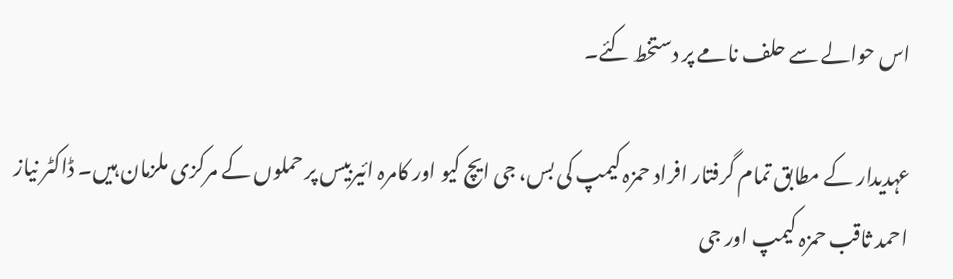اس حوالے سے حلف نامے پر دستخط کئے۔

عہدیدار کے مطابق تمام گرفتار افراد حمزہ کیمپ کی بس، جی ایچ کیو اور کامرہ ائیربیس پر حملوں کے مرکزی ملزمان ہیں۔ ڈاکٹر نیاز احمد ثاقب حمزہ کیمپ اور جی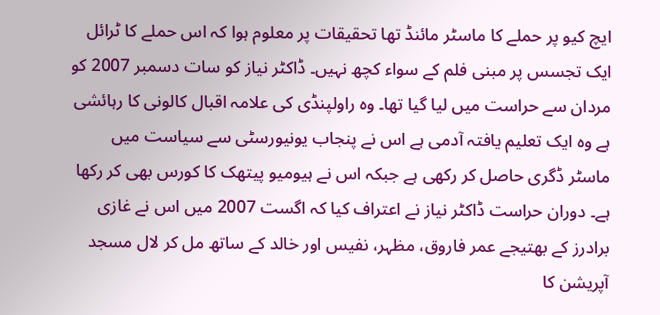ایچ کیو پر حملے کا ماسٹر مائنڈ تھا تحقیقات پر معلوم ہوا کہ اس حملے کا ٹرائل ایک تجسس پر مبنی فلم کے سواء کچھ نہیں۔ ڈاکٹر نیاز کو سات دسمبر 2007 کو مردان سے حراست میں لیا گیا تھا۔ وہ راولپنڈی کی علامہ اقبال کالونی کا رہائشی ہے وہ ایک تعلیم یافتہ آدمی ہے اس نے پنجاب یونیورسٹی سے سیاست میں ماسٹر ڈگری حاصل کر رکھی ہے جبکہ اس نے ہیومیو پیتھک کا کورس بھی کر رکھا ہے۔ دوران حراست ڈاکٹر نیاز نے اعتراف کیا کہ اگست 2007 میں اس نے غازی برادرز کے بھتیجے عمر فاروق، مظہر، نفیس اور خالد کے ساتھ مل کر لال مسجد آپریشن کا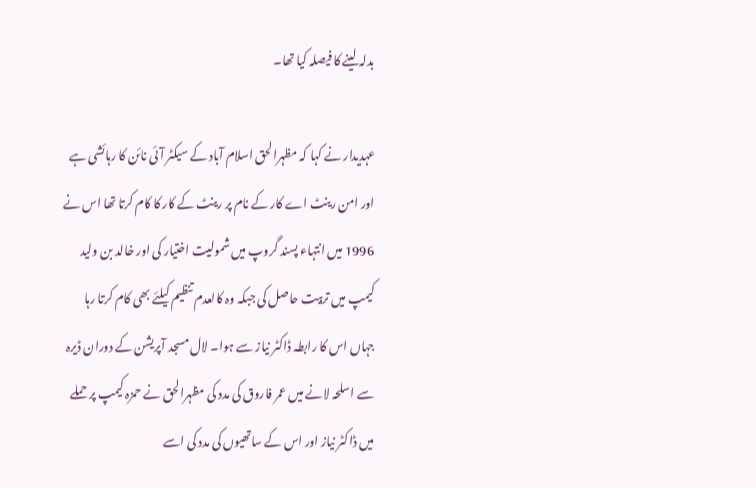بدلہ لینے کا فیصلہ کیا تھا۔

عہدیدار نے کہا کہ مظہرالحق اسلام آباد کے سیکٹر آئی نائن کا رہائشی ہے اور امن رینٹ اے کار کے نام پر رینٹ کے کار کا کام کرتا تھا اس نے 1996 میں انتہاء پسند گروپ میں شمولیت اختیار کی اور خالد بن ولید کیمپ میں تربیت حاصل کی جبکہ وہ کالعدم تنظیم کیلئے بھی کام کرتا رہا جہاں اس کا رابطہ ڈاکٹر نیاز سے ہوا۔ لال مسجد آپریشن کے دوران ڈیرہ سے اسلحہ لانے میں عمر فاروق کی مدد کی مظہرالحق نے حمزہ کیمپ پر حملے میں ڈاکٹر نیاز اور اس کے ساتھیوں کی مدد کی اسے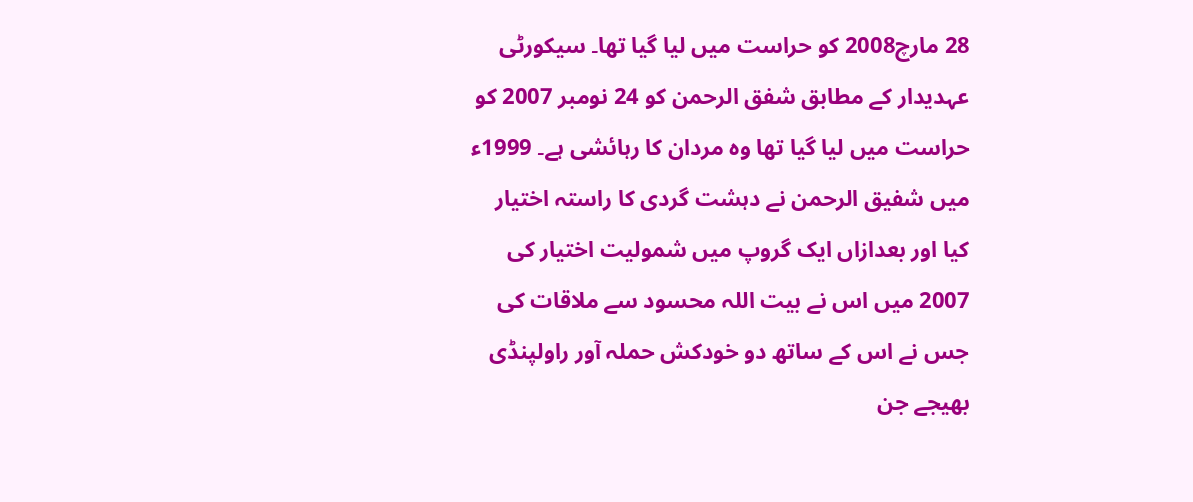28 مارچ2008 کو حراست میں لیا گیا تھا۔ سیکورٹی عہدیدار کے مطابق شفق الرحمن کو 24 نومبر 2007 کو حراست میں لیا گیا تھا وہ مردان کا رہائشی ہے۔ 1999ء میں شفیق الرحمن نے دہشت گردی کا راستہ اختیار کیا اور بعدازاں ایک گروپ میں شمولیت اختیار کی 2007 میں اس نے بیت اللہ محسود سے ملاقات کی جس نے اس کے ساتھ دو خودکش حملہ آور راولپنڈی بھیجے جن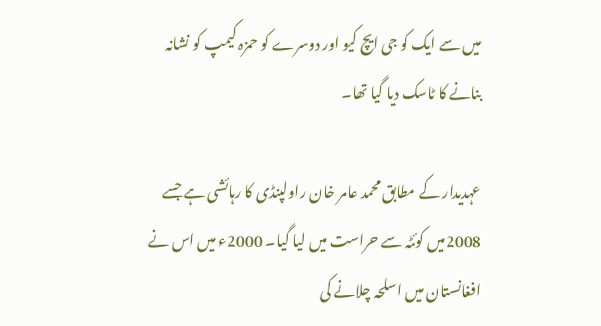میں سے ایک کو جی ایچ کیو اور دوسرے کو حمزہ کیمپ کو نشانہ بنانے کا ٹاسک دیا گیا تھا۔

عہدیدار کے مطابق محمد عامر خان راولپنڈی کا رہائشی ہے جسے 2008میں کوئٹہ سے حراست میں لیا گیا۔ 2000ء میں اس نے افغانستان میں اسلحہ چلانے کی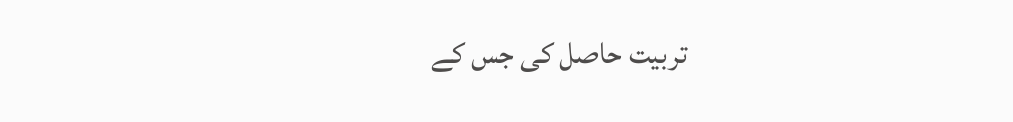تربیت حاصل کی جس کے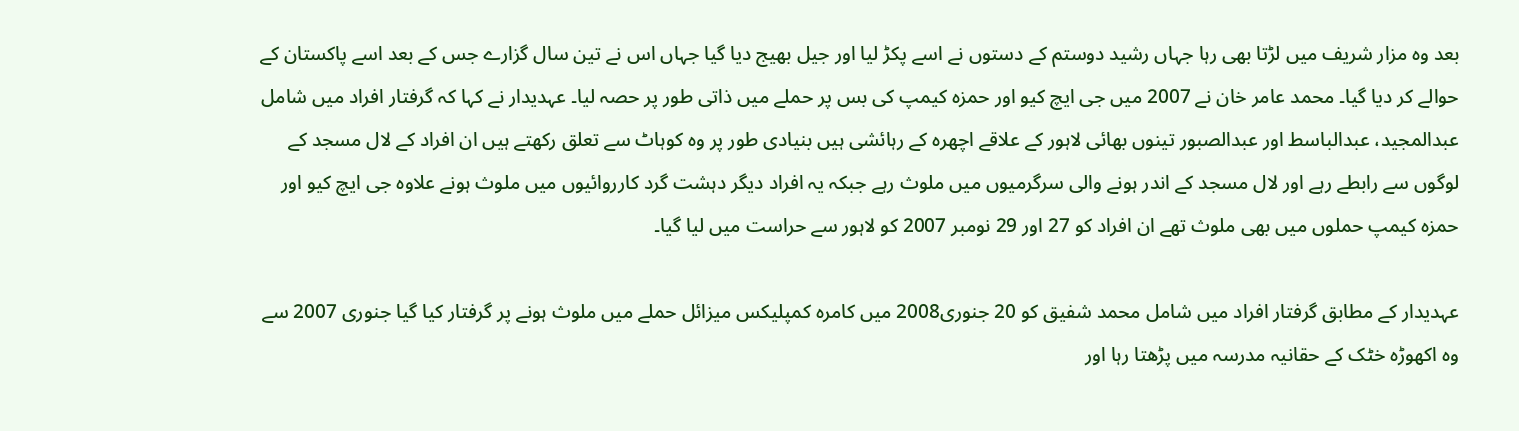بعد وہ مزار شریف میں لڑتا بھی رہا جہاں رشید دوستم کے دستوں نے اسے پکڑ لیا اور جیل بھیج دیا گیا جہاں اس نے تین سال گزارے جس کے بعد اسے پاکستان کے حوالے کر دیا گیا۔ محمد عامر خان نے 2007 میں جی ایچ کیو اور حمزہ کیمپ کی بس پر حملے میں ذاتی طور پر حصہ لیا۔ عہدیدار نے کہا کہ گرفتار افراد میں شامل عبدالمجید، عبدالباسط اور عبدالصبور تینوں بھائی لاہور کے علاقے اچھرہ کے رہائشی ہیں بنیادی طور پر وہ کوہاٹ سے تعلق رکھتے ہیں ان افراد کے لال مسجد کے لوگوں سے رابطے رہے اور لال مسجد کے اندر ہونے والی سرگرمیوں میں ملوث رہے جبکہ یہ افراد دیگر دہشت گرد کارروائیوں میں ملوث ہونے علاوہ جی ایچ کیو اور حمزہ کیمپ حملوں میں بھی ملوث تھے ان افراد کو 27 اور 29 نومبر 2007 کو لاہور سے حراست میں لیا گیا۔

عہدیدار کے مطابق گرفتار افراد میں شامل محمد شفیق کو 20 جنوری2008 میں کامرہ کمپلیکس میزائل حملے میں ملوث ہونے پر گرفتار کیا گیا جنوری 2007 سے وہ اکھوڑہ خٹک کے حقانیہ مدرسہ میں پڑھتا رہا اور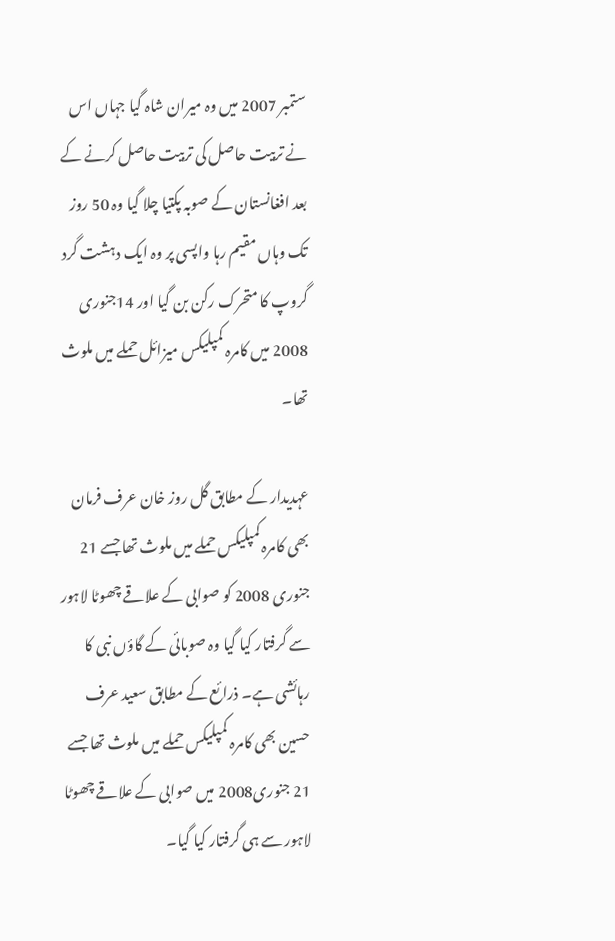ستمبر 2007 میں وہ میران شاہ گیا جہاں اس نے تربیت حاصل کی تربیت حاصل کرنے کے بعد افغانستان کے صوبہ پکتیا چلا گیا وہ 50 روز تک وہاں مقیم رہا واپسی پر وہ ایک دہشت گرد گروپ کا متحرک رکن بن گیا اور 14جنوری 2008 میں کامرہ کمپلیکس میزائل حملے میں ملوث تھا۔

عہدیدار کے مطابق گل روز خان عرف فرمان بھی کامرہ کمپلیکس حملے میں ملوث تھا جسے 21 جنوری 2008 کو صوابی کے علاقے چھوٹا لاہور سے گرفتار کیا گیا وہ صوبائی کے گاؤں نبی کا رہائشی ہے۔ ذرائع کے مطابق سعید عرف حسین بھی کامرہ کمپلیکس حملے میں ملوث تھا جسے 21 جنوری2008 میں صوابی کے علاقے چھوٹا لاہور سے ہی گرفتار کیا گیا۔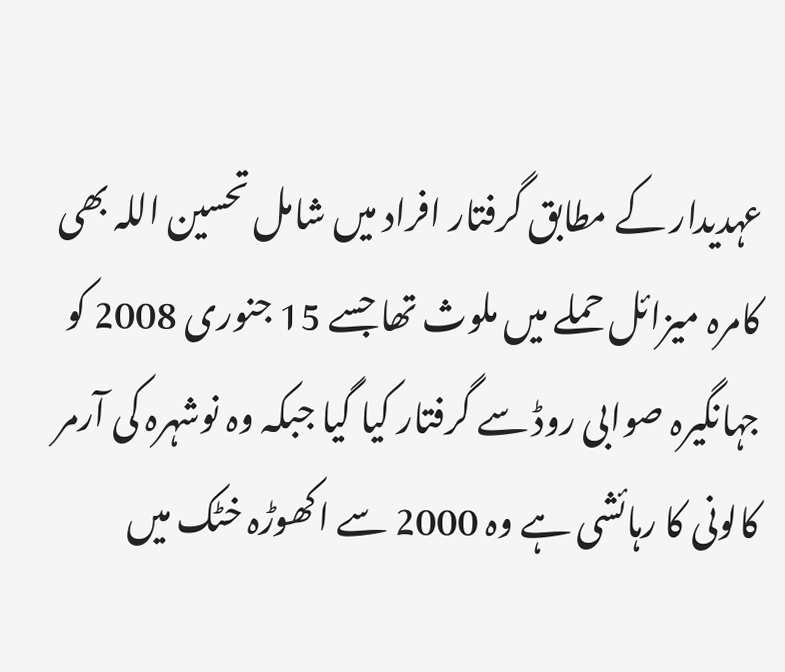عہدیدار کے مطابق گرفتار افراد میں شامل تحسین اللہ بھی کامرہ میزائل حملے میں ملوث تھا جسے 15 جنوری 2008 کو جہانگیرہ صوابی روڈ سے گرفتار کیا گیا جبکہ وہ نوشہرہ کی آرمر کالونی کا رہائشی ہے وہ 2000 سے اکھوڑہ خٹک میں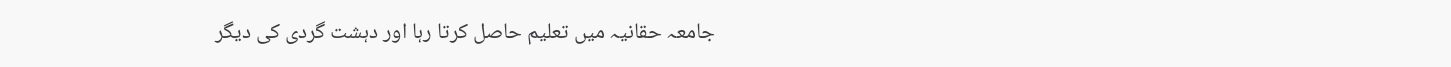جامعہ حقانیہ میں تعلیم حاصل کرتا رہا اور دہشت گردی کی دیگر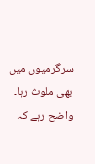سرگرمیوں میں بھی ملوث رہا۔ واضح رہے کہ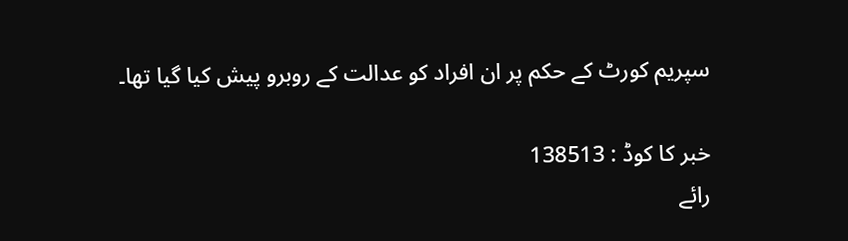سپریم کورٹ کے حکم پر ان افراد کو عدالت کے روبرو پیش کیا گیا تھا۔

خبر کا کوڈ : 138513
رائے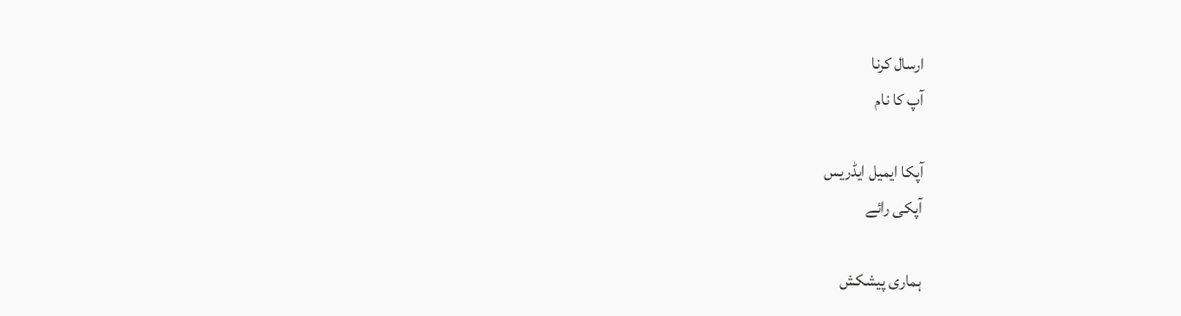ارسال کرنا
آپ کا نام

آپکا ایمیل ایڈریس
آپکی رائے

ہماری پیشکش